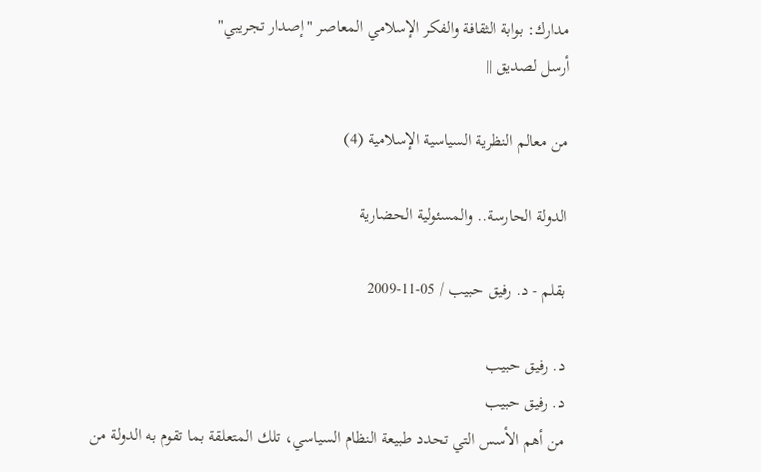مدارك: بوابة الثقافة والفكر الإسلامي المعاصر "إصدار تجريبي"
أرسل لصديق ||

من معالم النظرية السياسية الإسلامية (4)

الدولة الحارسة.. والمسئولية الحضارية

بقلم - د. رفيق حبيب / 05-11-2009

د. رفيق حبيب
د. رفيق حبيب
من أهم الأسس التي تحدد طبيعة النظام السياسي، تلك المتعلقة بما تقوم به الدولة من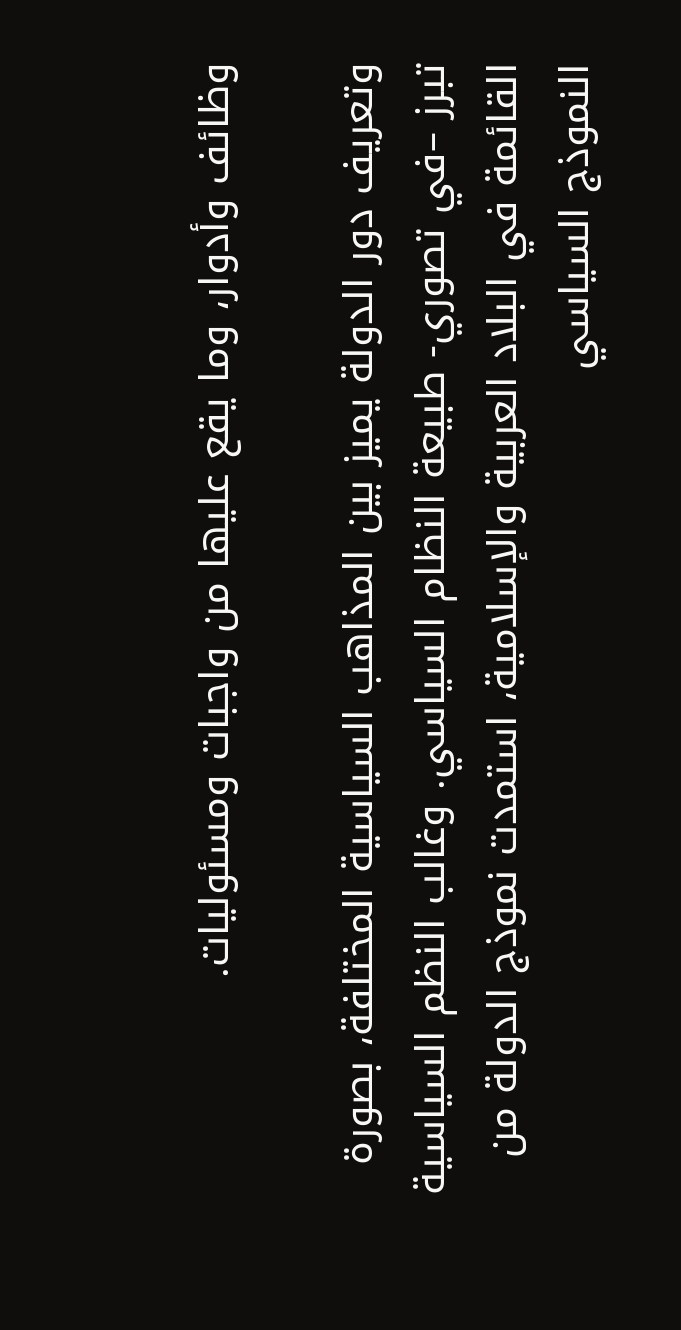وظائف وأدوار، وما يقع عليها من واجبات ومسئوليات.

وتعريف دور الدولة يميز بين المذاهب السياسية المختلفة، بصورة تبرز –في تصوري- طبيعة النظام السياسي. وغالب النظم السياسية القائمة في البلاد العربية والإسلامية، استمدت نموذج الدولة من النموذج السياسي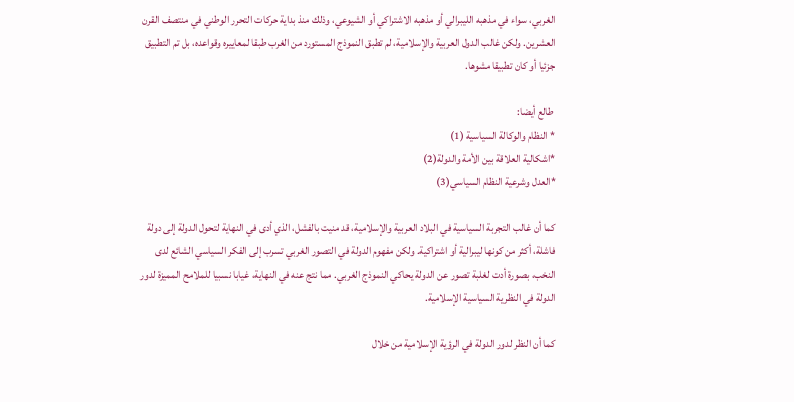الغربي، سواء في مذهبه الليبرالي أو مذهبه الاشتراكي أو الشيوعي، وذلك منذ بداية حركات التحرر الوطني في منتصف القرن العشرين. ولكن غالب الدول العربية والإسلامية، لم تطبق النموذج المستورد من الغرب طبقا لمعاييره وقواعده، بل تم التطبيق جزئيا أو كان تطبيقا مشوها.

 طالع أيضا:
* النظام والوكالة السياسية (1)
*اشكالية العلاقة بين الأمة والدولة(2)
*العدل وشرعية النظام السياسي(3)

كما أن غالب التجربة السياسية في البلاد العربية والإسلامية، قد منيت بالفشل، الذي أدى في النهاية لتحول الدولة إلى دولة فاشلة، أكثر من كونها ليبرالية أو اشتراكية. ولكن مفهوم الدولة في التصور الغربي تسرب إلى الفكر السياسي الشائع لدى النخب، بصورة أدت لغلبة تصور عن الدولة يحاكي النموذج الغربي. مما نتج عنه في النهاية، غيابا نسبيا للملامح المميزة لدور الدولة في النظرية السياسية الإسلامية.

كما أن النظر لدور الدولة في الرؤية الإسلامية من خلال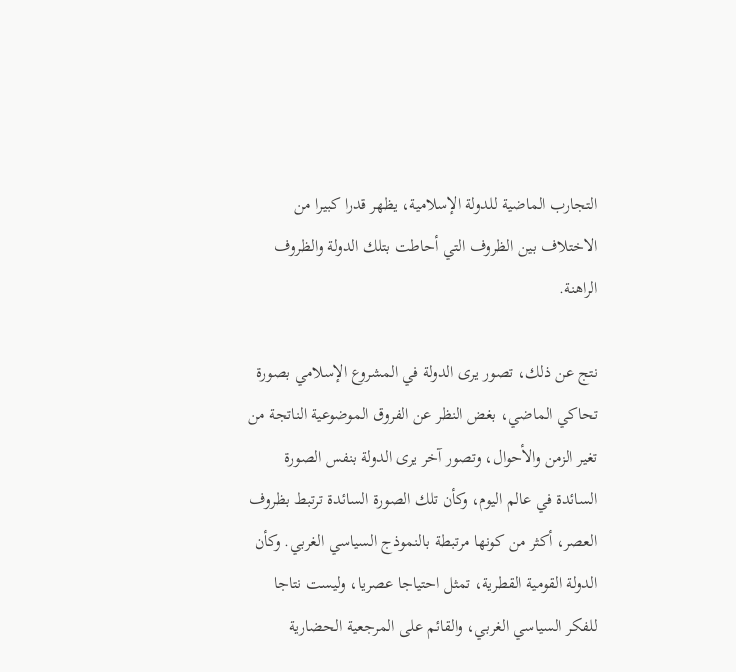التجارب الماضية للدولة الإسلامية، يظهر قدرا كبيرا من الاختلاف بين الظروف التي أحاطت بتلك الدولة والظروف الراهنة.

نتج عن ذلك، تصور يرى الدولة في المشروع الإسلامي بصورة تحاكي الماضي، بغض النظر عن الفروق الموضوعية الناتجة من تغير الزمن والأحوال، وتصور آخر يرى الدولة بنفس الصورة السائدة في عالم اليوم، وكأن تلك الصورة السائدة ترتبط بظروف العصر، أكثر من كونها مرتبطة بالنموذج السياسي الغربي. وكأن الدولة القومية القطرية، تمثل احتياجا عصريا، وليست نتاجا للفكر السياسي الغربي، والقائم على المرجعية الحضارية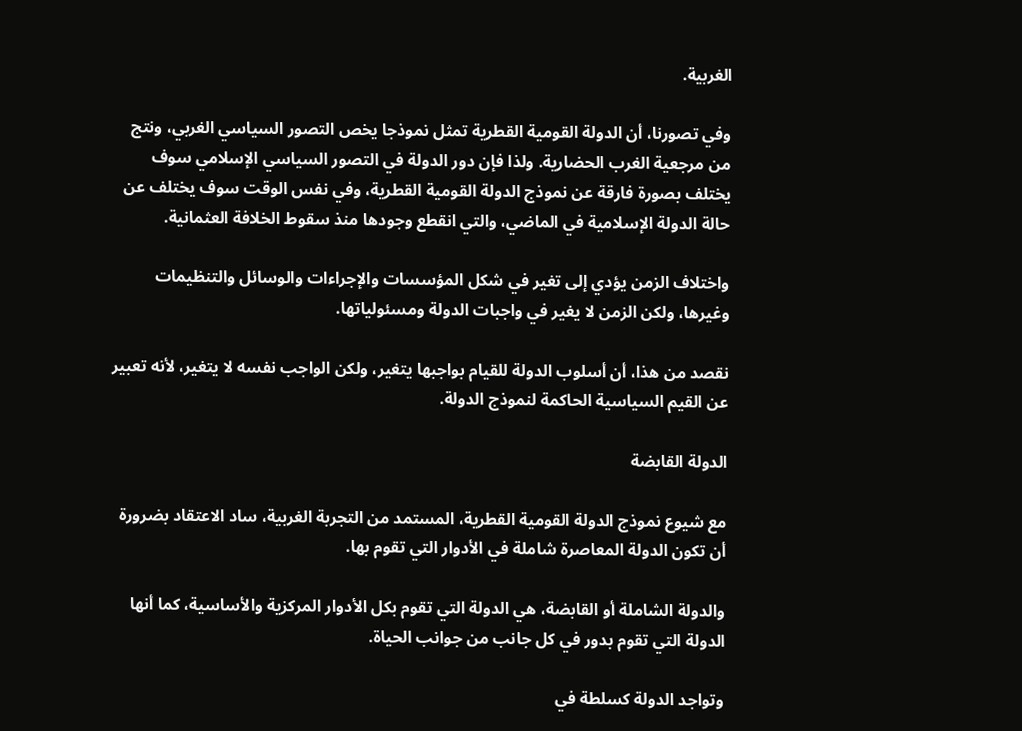الغربية.

وفي تصورنا، أن الدولة القومية القطرية تمثل نموذجا يخص التصور السياسي الغربي، ونتج من مرجعية الغرب الحضارية. ولذا فإن دور الدولة في التصور السياسي الإسلامي سوف يختلف بصورة فارقة عن نموذج الدولة القومية القطرية، وفي نفس الوقت سوف يختلف عن حالة الدولة الإسلامية في الماضي، والتي انقطع وجودها منذ سقوط الخلافة العثمانية.

واختلاف الزمن يؤدي إلى تغير في شكل المؤسسات والإجراءات والوسائل والتنظيمات وغيرها، ولكن الزمن لا يغير في واجبات الدولة ومسئولياتها.

نقصد من هذا، أن أسلوب الدولة للقيام بواجبها يتغير، ولكن الواجب نفسه لا يتغير، لأنه تعبير عن القيم السياسية الحاكمة لنموذج الدولة.

الدولة القابضة

مع شيوع نموذج الدولة القومية القطرية، المستمد من التجربة الغربية، ساد الاعتقاد بضرورة أن تكون الدولة المعاصرة شاملة في الأدوار التي تقوم بها.

والدولة الشاملة أو القابضة، هي الدولة التي تقوم بكل الأدوار المركزية والأساسية، كما أنها الدولة التي تقوم بدور في كل جانب من جوانب الحياة.

وتواجد الدولة كسلطة في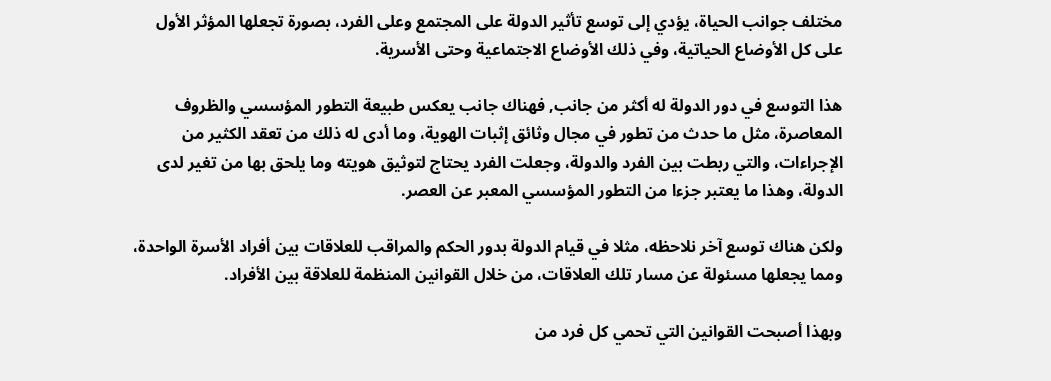مختلف جوانب الحياة، يؤدي إلى توسع تأثير الدولة على المجتمع وعلى الفرد، بصورة تجعلها المؤثر الأول على كل الأوضاع الحياتية، وفي ذلك الأوضاع الاجتماعية وحتى الأسرية.

هذا التوسع في دور الدولة له أكثر من جانب, فهناك جانب يعكس طبيعة التطور المؤسسي والظروف المعاصرة، مثل ما حدث من تطور في مجال وثائق إثبات الهوية، وما أدى له ذلك من تعقد الكثير من الإجراءات، والتي ربطت بين الفرد والدولة، وجعلت الفرد يحتاج لتوثيق هويته وما يلحق بها من تغير لدى الدولة، وهذا ما يعتبر جزءا من التطور المؤسسي المعبر عن العصر.

ولكن هناك توسع آخر نلاحظه، مثلا في قيام الدولة بدور الحكم والمراقب للعلاقات بين أفراد الأسرة الواحدة، ومما يجعلها مسئولة عن مسار تلك العلاقات، من خلال القوانين المنظمة للعلاقة بين الأفراد.

وبهذا أصبحت القوانين التي تحمي كل فرد من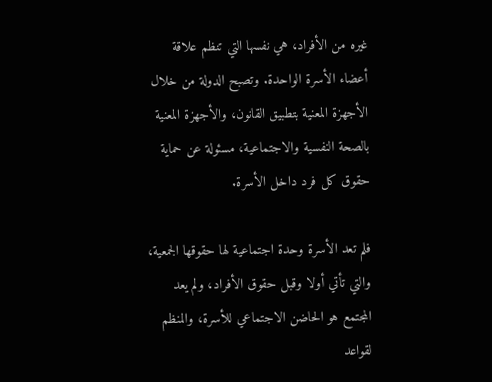غيره من الأفراد، هي نفسها التي تنظم علاقة أعضاء الأسرة الواحدة. وتصبح الدولة من خلال الأجهزة المعنية بتطبيق القانون، والأجهزة المعنية بالصحة النفسية والاجتماعية، مسئولة عن حماية حقوق كل فرد داخل الأسرة.

فلم تعد الأسرة وحدة اجتماعية لها حقوقها الجمعية، والتي تأتي أولا وقبل حقوق الأفراد، ولم يعد المجتمع هو الحاضن الاجتماعي للأسرة، والمنظم لقواعد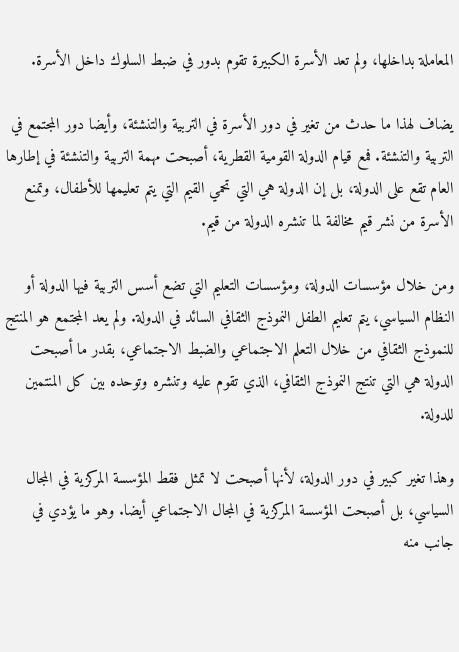المعاملة بداخلها، ولم تعد الأسرة الكبيرة تقوم بدور في ضبط السلوك داخل الأسرة.

يضاف لهذا ما حدث من تغير في دور الأسرة في التربية والتنشئة، وأيضا دور المجتمع في التربية والتنشئة. فمع قيام الدولة القومية القطرية، أصبحت مهمة التربية والتنشئة في إطارها العام تقع على الدولة، بل إن الدولة هي التي تحمي القيم التي يتم تعليمها للأطفال، وتمنع الأسرة من نشر قيم مخالفة لما تنشره الدولة من قيم.

ومن خلال مؤسسات الدولة، ومؤسسات التعليم التي تضع أسس التربية فيها الدولة أو النظام السياسي، يتم تعليم الطفل النموذج الثقافي السائد في الدولة. ولم يعد المجتمع هو المنتج للنموذج الثقافي من خلال التعلم الاجتماعي والضبط الاجتماعي، بقدر ما أصبحت الدولة هي التي تنتج النموذج الثقافي، الذي تقوم عليه وتنشره وتوحده بين كل المنتمين للدولة.

وهذا تغير كبير في دور الدولة، لأنها أصبحت لا تمثل فقط المؤسسة المركزية في المجال السياسي، بل أصبحت المؤسسة المركزية في المجال الاجتماعي أيضا. وهو ما يؤدي في جانب منه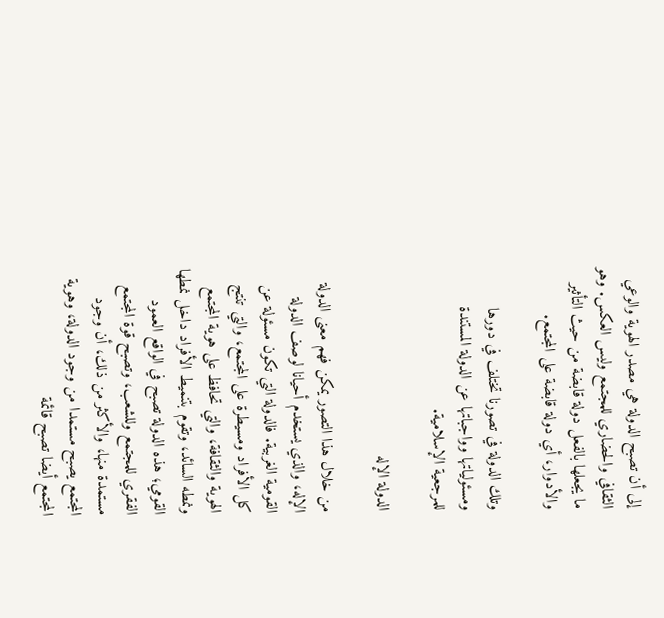إلى أن تصبح الدولة هي مصدر الهوية والوعي الثقافي والحضاري للمجتمع وليس العكس. وهو ما يجعلها بالفعل دولة قابضة من حيث التأثير والأدوار، أي دولة قابضة على المجتمع.

وتلك الدولة في تصورنا تختلف في دورها ومسئولياتها وواجباتها عن الدولة المستندة للمرجعية الإسلامية.

الدولة الإله

من خلال هذا التصور يمكن فهم معنى الدولة الإله، والذي يستخدم أحيانا لوصف الدولة القومية الغربية. فالدولة التي تكون مسئولة عن كل الأفراد ومسيطرة على المجتمع، والتي تنتج الهوية والثقافة، والتي تحافظ على هوية المجتمع ونمطه السائد، وتقوم بتنميط الأفراد داخل نمطها القومي؛ هذه الدولة تصبح في الواقع العمود الفقري للمجتمع وللشعب، وتصبح قوة المجتمع مستمدة منها، والأكثر من ذلك، أن وجود المجتمع يصبح مستمدا من وجود الدولة، وهوية المجتمع أيضا تصبح قائمة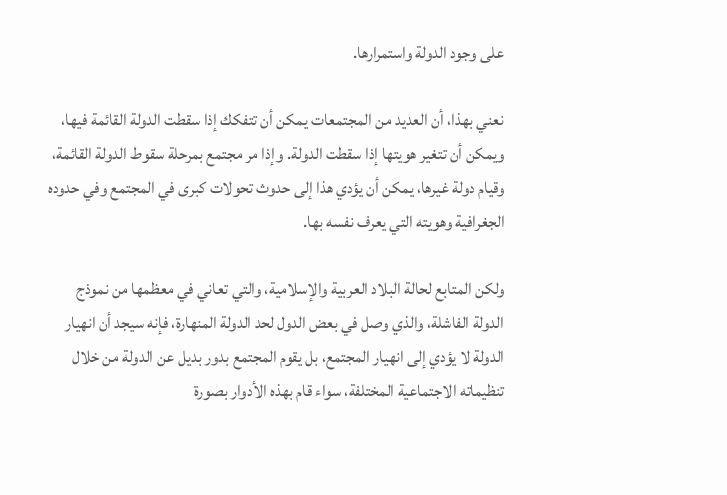على وجود الدولة واستمرارها.

نعني بهذا، أن العديد من المجتمعات يمكن أن تتفكك إذا سقطت الدولة القائمة فيها، ويمكن أن تتغير هويتها إذا سقطت الدولة. وإذا مر مجتمع بمرحلة سقوط الدولة القائمة، وقيام دولة غيرها، يمكن أن يؤدي هذا إلى حدوث تحولات كبرى في المجتمع وفي حدوده الجغرافية وهويته التي يعرف نفسه بها.

ولكن المتابع لحالة البلاد العربية والإسلامية، والتي تعاني في معظمها من نموذج الدولة الفاشلة، والذي وصل في بعض الدول لحد الدولة المنهارة، فإنه سيجد أن انهيار الدولة لا يؤدي إلى انهيار المجتمع، بل يقوم المجتمع بدور بديل عن الدولة من خلال تنظيماته الاجتماعية المختلفة، سواء قام بهذه الأدوار بصورة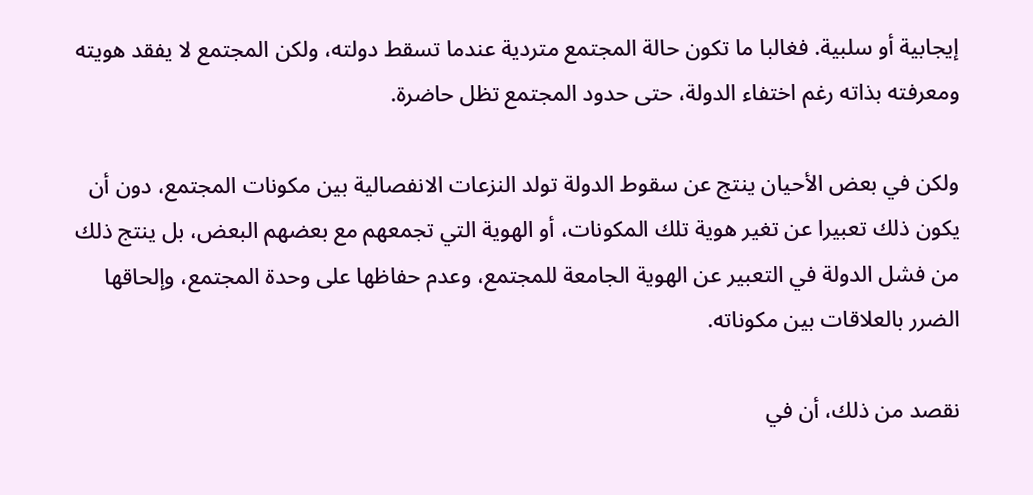إيجابية أو سلبية. فغالبا ما تكون حالة المجتمع متردية عندما تسقط دولته، ولكن المجتمع لا يفقد هويته ومعرفته بذاته رغم اختفاء الدولة، حتى حدود المجتمع تظل حاضرة.

ولكن في بعض الأحيان ينتج عن سقوط الدولة تولد النزعات الانفصالية بين مكونات المجتمع، دون أن يكون ذلك تعبيرا عن تغير هوية تلك المكونات، أو الهوية التي تجمعهم مع بعضهم البعض، بل ينتج ذلك من فشل الدولة في التعبير عن الهوية الجامعة للمجتمع، وعدم حفاظها على وحدة المجتمع، وإلحاقها الضرر بالعلاقات بين مكوناته.

نقصد من ذلك، أن في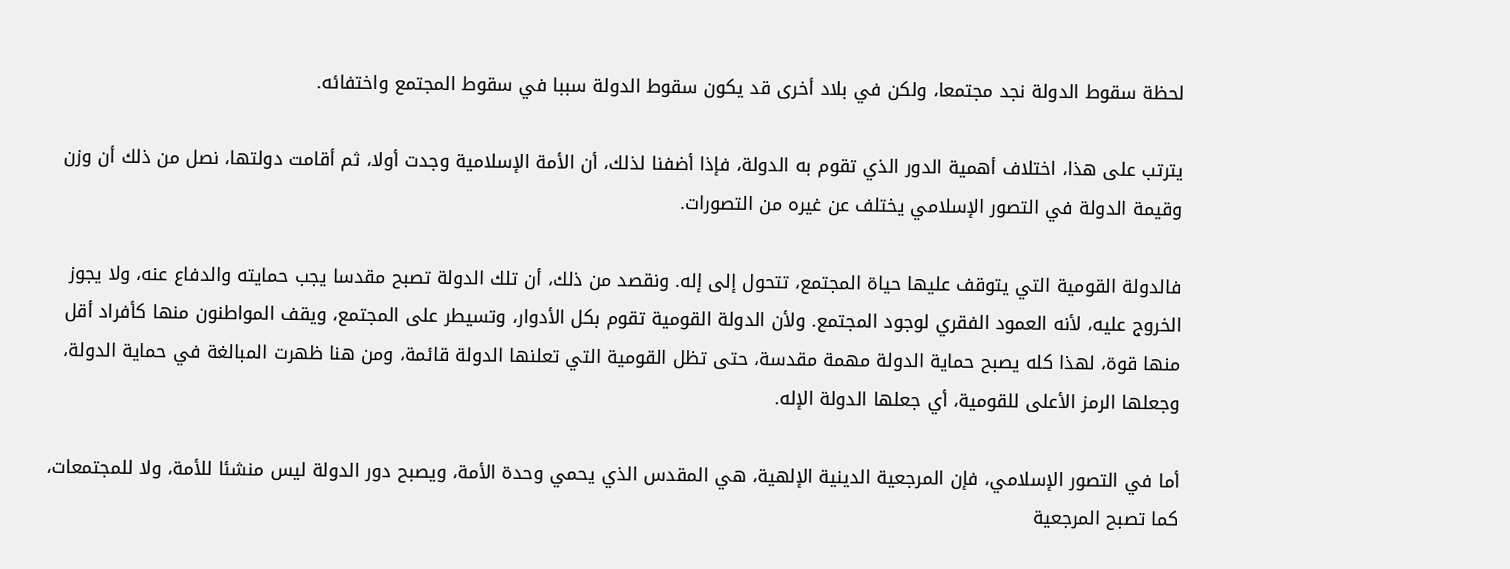لحظة سقوط الدولة نجد مجتمعا، ولكن في بلاد أخرى قد يكون سقوط الدولة سببا في سقوط المجتمع واختفائه.

يترتب على هذا، اختلاف أهمية الدور الذي تقوم به الدولة، فإذا أضفنا لذلك، أن الأمة الإسلامية وجدت أولا، ثم أقامت دولتها، نصل من ذلك أن وزن وقيمة الدولة في التصور الإسلامي يختلف عن غيره من التصورات.

فالدولة القومية التي يتوقف عليها حياة المجتمع، تتحول إلى إله. ونقصد من ذلك، أن تلك الدولة تصبح مقدسا يجب حمايته والدفاع عنه، ولا يجوز الخروج عليه، لأنه العمود الفقري لوجود المجتمع. ولأن الدولة القومية تقوم بكل الأدوار، وتسيطر على المجتمع، ويقف المواطنون منها كأفراد أقل منها قوة، لهذا كله يصبح حماية الدولة مهمة مقدسة، حتى تظل القومية التي تعلنها الدولة قائمة، ومن هنا ظهرت المبالغة في حماية الدولة، وجعلها الرمز الأعلى للقومية، أي جعلها الدولة الإله.

أما في التصور الإسلامي، فإن المرجعية الدينية الإلهية، هي المقدس الذي يحمي وحدة الأمة، ويصبح دور الدولة ليس منشئا للأمة، ولا للمجتمعات، كما تصبح المرجعية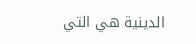الدينية هي التي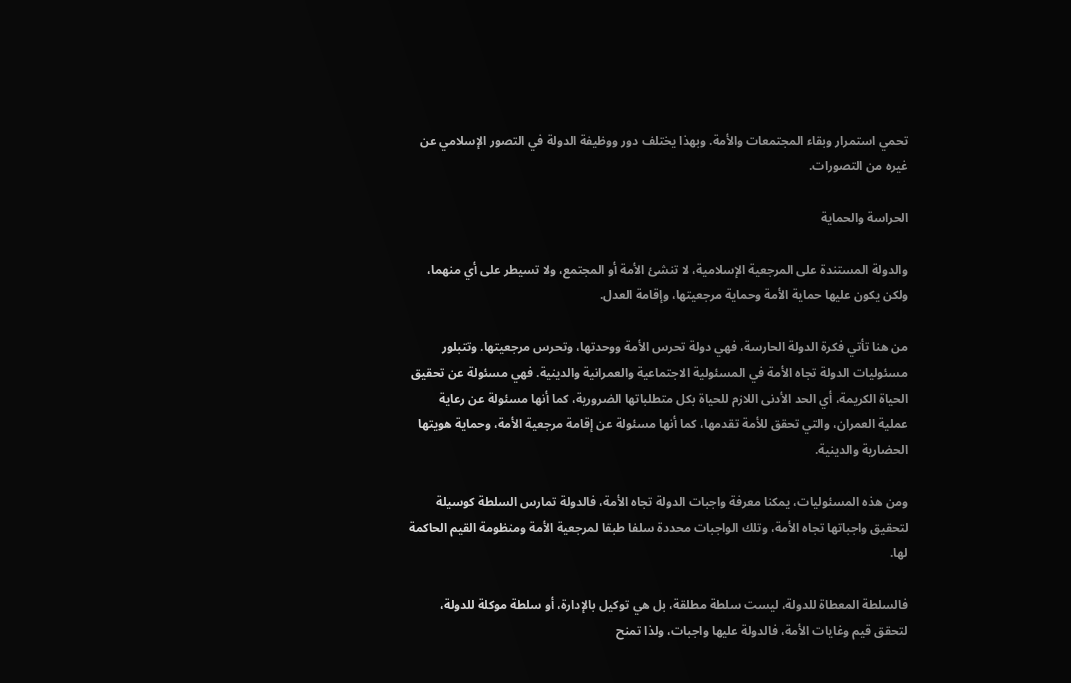تحمي استمرار وبقاء المجتمعات والأمة. وبهذا يختلف دور ووظيفة الدولة في التصور الإسلامي عن غيره من التصورات.

الحراسة والحماية

والدولة المستندة على المرجعية الإسلامية، لا تنشئ الأمة أو المجتمع، ولا تسيطر على أي منهما، ولكن يكون عليها حماية الأمة وحماية مرجعيتها، وإقامة العدل.

من هنا تأتي فكرة الدولة الحارسة، فهي دولة تحرس الأمة ووحدتها، وتحرس مرجعيتها. وتتبلور مسئوليات الدولة تجاه الأمة في المسئولية الاجتماعية والعمرانية والدينية. فهي مسئولة عن تحقيق الحياة الكريمة، أي الحد الأدنى اللازم للحياة بكل متطلباتها الضرورية، كما أنها مسئولة عن رعاية عملية العمران، والتي تحقق للأمة تقدمها، كما أنها مسئولة عن إقامة مرجعية الأمة، وحماية هويتها الحضارية والدينية.

ومن هذه المسئوليات، يمكنا معرفة واجبات الدولة تجاه الأمة، فالدولة تمارس السلطة كوسيلة لتحقيق واجباتها تجاه الأمة، وتلك الواجبات محددة سلفا طبقا لمرجعية الأمة ومنظومة القيم الحاكمة لها.

فالسلطة المعطاة للدولة، ليست سلطة مطلقة، بل هي توكيل بالإدارة، أو سلطة موكلة للدولة، لتحقق قيم وغايات الأمة، فالدولة عليها واجبات، ولذا تمنح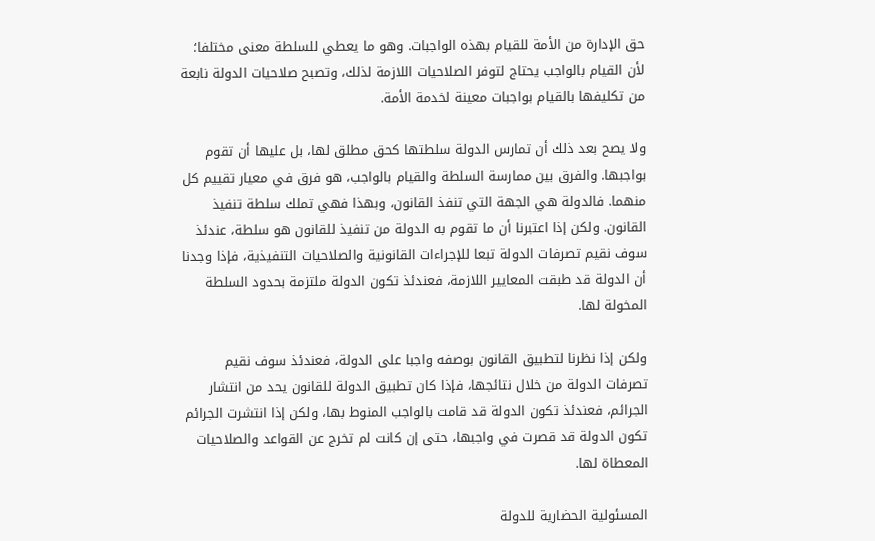حق الإدارة من الأمة للقيام بهذه الواجبات. وهو ما يعطي للسلطة معنى مختلفا؛ لأن القيام بالواجب يحتاج لتوفر الصلاحيات اللازمة لذلك، وتصبح صلاحيات الدولة نابعة من تكليفها بالقيام بواجبات معينة لخدمة الأمة.

ولا يصح بعد ذلك أن تمارس الدولة سلطتها كحق مطلق لها، بل عليها أن تقوم بواجبها. والفرق بين ممارسة السلطة والقيام بالواجب، هو فرق في معيار تقييم كل منهما. فالدولة هي الجهة التي تنفذ القانون، وبهذا فهي تملك سلطة تنفيذ القانون. ولكن إذا اعتبرنا أن ما تقوم به الدولة من تنفيذ للقانون هو سلطة، عندئذ سوف نقيم تصرفات الدولة تبعا للإجراءات القانونية والصلاحيات التنفيذية، فإذا وجدنا أن الدولة قد طبقت المعايير اللازمة، فعندئذ تكون الدولة ملتزمة بحدود السلطة المخولة لها.

ولكن إذا نظرنا لتطبيق القانون بوصفه واجبا على الدولة، فعندئذ سوف نقيم تصرفات الدولة من خلال نتائجها، فإذا كان تطبيق الدولة للقانون يحد من انتشار الجرائم، فعندئذ تكون الدولة قد قامت بالواجب المنوط بها، ولكن إذا انتشرت الجرائم تكون الدولة قد قصرت في واجبها، حتى إن كانت لم تخرج عن القواعد والصلاحيات المعطاة لها.

المسئولية الحضارية للدولة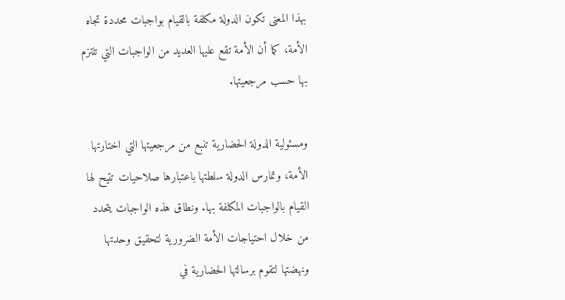بهذا المعنى تكون الدولة مكلفة بالقيام بواجبات محددة تجاه الأمة، كما أن الأمة تقع عليها العديد من الواجبات التي تلتزم بها حسب مرجعيتها.

ومسئولية الدولة الحضارية تنبع من مرجعيتها التي اختارتها الأمة، وتمارس الدولة سلطتها باعتبارها صلاحيات تتيح لها القيام بالواجبات المكلفة بها. ونطاق هذه الواجبات يتحدد من خلال احتياجات الأمة الضرورية لتحقيق وحدتها ونهضتها لتقوم برسالتها الحضارية في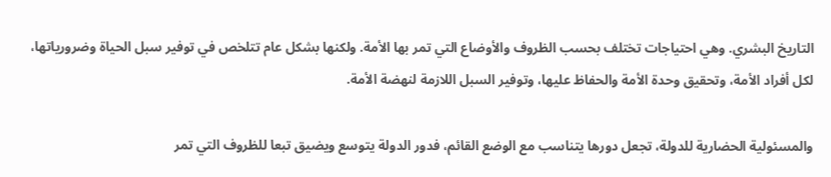التاريخ البشري. وهي احتياجات تختلف بحسب الظروف والأوضاع التي تمر بها الأمة. ولكنها بشكل عام تتلخص في توفير سبل الحياة وضرورياتها، لكل أفراد الأمة، وتحقيق وحدة الأمة والحفاظ عليها، وتوفير السبل اللازمة لنهضة الأمة.

والمسئولية الحضارية للدولة، تجعل دورها يتناسب مع الوضع القائم، فدور الدولة يتوسع ويضيق تبعا للظروف التي تمر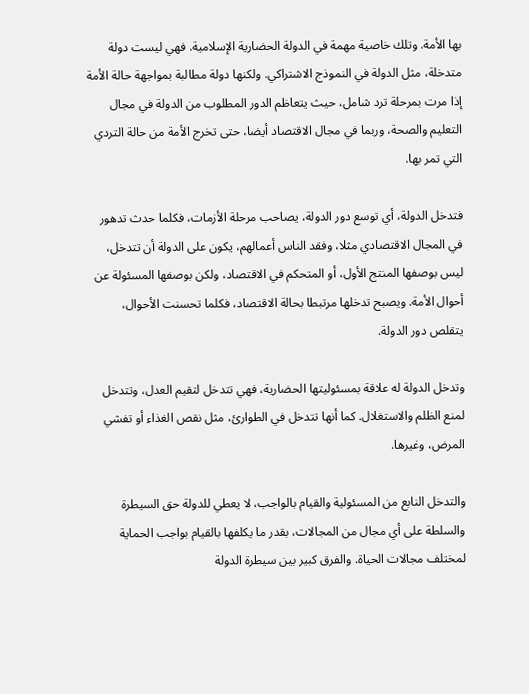بها الأمة. وتلك خاصية مهمة في الدولة الحضارية الإسلامية. فهي ليست دولة متدخلة، مثل الدولة في النموذج الاشتراكي. ولكنها دولة مطالبة بمواجهة حالة الأمة إذا مرت بمرحلة ترد شامل، حيث يتعاظم الدور المطلوب من الدولة في مجال التعليم والصحة، وربما في مجال الاقتصاد أيضا، حتى تخرج الأمة من حالة التردي التي تمر بها.

فتدخل الدولة، أي توسع دور الدولة، يصاحب مرحلة الأزمات، فكلما حدث تدهور في المجال الاقتصادي مثلا، وفقد الناس أعمالهم، يكون على الدولة أن تتدخل، ليس بوصفها المنتج الأول، أو المتحكم في الاقتصاد، ولكن بوصفها المسئولة عن أحوال الأمة. ويصبح تدخلها مرتبطا بحالة الاقتصاد، فكلما تحسنت الأحوال، يتقلص دور الدولة.

وتدخل الدولة له علاقة بمسئوليتها الحضارية، فهي تتدخل لتقيم العدل، وتتدخل لمنع الظلم والاستغلال. كما أنها تتدخل في الطوارئ، مثل نقص الغذاء أو تفشي المرض، وغيرها.

والتدخل النابع من المسئولية والقيام بالواجب، لا يعطي للدولة حق السيطرة والسلطة على أي مجال من المجالات، بقدر ما يكلفها بالقيام بواجب الحماية لمختلف مجالات الحياة. والفرق كبير بين سيطرة الدولة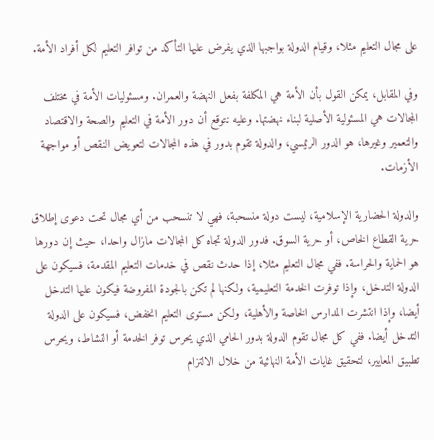على مجال التعليم مثلا، وقيام الدولة بواجبها الذي يفرض عليها التأكد من توافر التعليم لكل أفراد الأمة.

وفي المقابل، يمكن القول بأن الأمة هي المكلفة بفعل النهضة والعمران. ومسئوليات الأمة في مختلف المجالات هي المسئولية الأصلية لبناء نهضتها. وعليه نتوقع أن دور الأمة في التعليم والصحة والاقتصاد والتعمير وغيرها، هو الدور الرئيسي، والدولة تقوم بدور في هذه المجالات لتعويض النقص أو مواجهة الأزمات.

والدولة الحضارية الإسلامية، ليست دولة منسحبة، فهي لا تنسحب من أي مجال تحت دعوى إطلاق حرية القطاع الخاص، أو حرية السوق. فدور الدولة تجاه كل المجالات مازال واحدا، حيث إن دورها هو الحماية والحراسة. ففي مجال التعليم مثلا، إذا حدث نقص في خدمات التعليم المقدمة، فسيكون على الدولة التدخل، وإذا توفرت الخدمة التعليمية، ولكنها لم تكن بالجودة المفروضة فيكون عليها التدخل أيضا، وإذا انتشرت المدارس الخاصة والأهلية، ولكن مستوى التعليم انخفض، فسيكون على الدولة التدخل أيضا. ففي كل مجال تقوم الدولة بدور الحامي الذي يحرس توفر الخدمة أو النشاط، ويحرس تطبيق المعايير، لتحقيق غايات الأمة النهائية من خلال الالتزام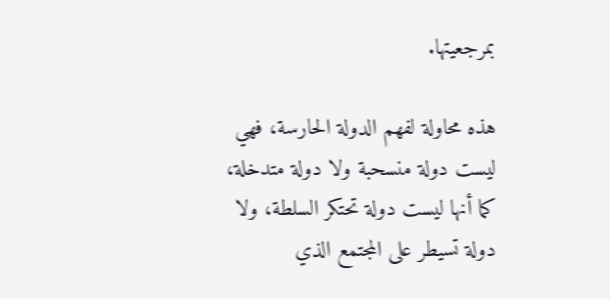بمرجعيتها.

هذه محاولة لفهم الدولة الحارسة، فهي ليست دولة منسحبة ولا دولة متدخلة، كما أنها ليست دولة تحتكر السلطة، ولا دولة تسيطر على المجتمع الذي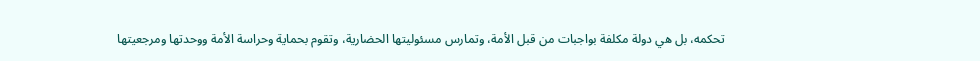تحكمه، بل هي دولة مكلفة بواجبات من قبل الأمة، وتمارس مسئوليتها الحضارية، وتقوم بحماية وحراسة الأمة ووحدتها ومرجعيتها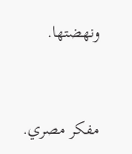ونهضتها.


مفكر مصري.